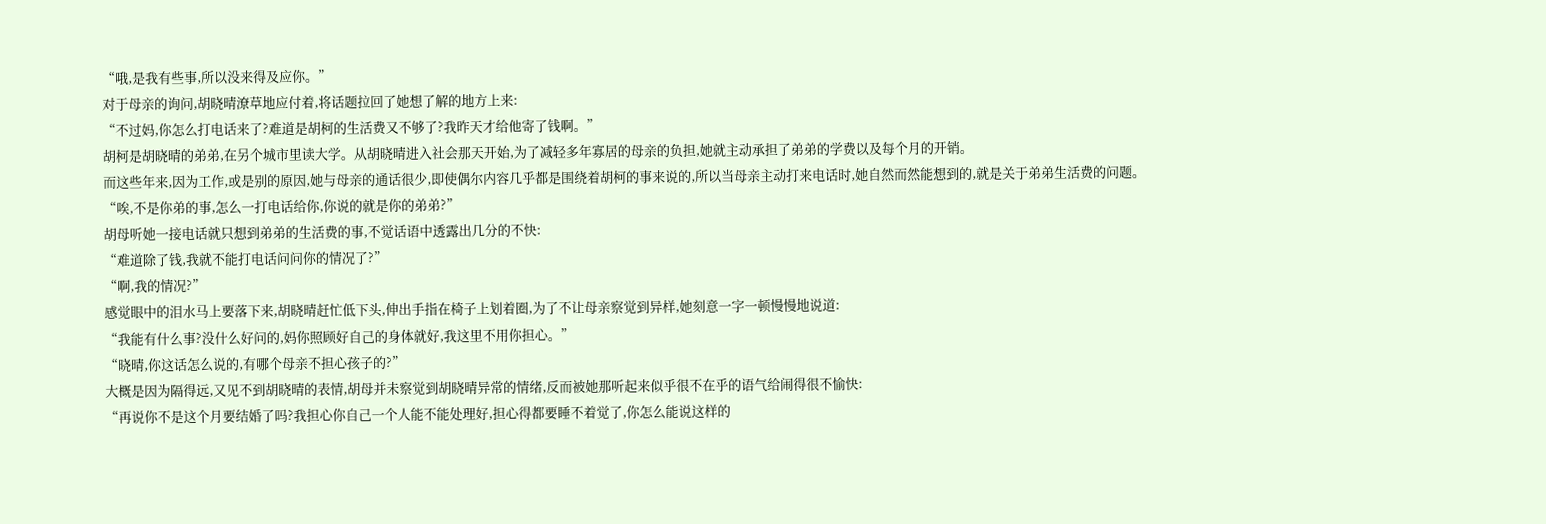“哦,是我有些事,所以没来得及应你。”
对于母亲的询问,胡晓晴潦草地应付着,将话题拉回了她想了解的地方上来:
“不过妈,你怎么打电话来了?难道是胡柯的生活费又不够了?我昨天才给他寄了钱啊。”
胡柯是胡晓晴的弟弟,在另个城市里读大学。从胡晓晴进入社会那天开始,为了减轻多年寡居的母亲的负担,她就主动承担了弟弟的学费以及每个月的开销。
而这些年来,因为工作,或是别的原因,她与母亲的通话很少,即使偶尔内容几乎都是围绕着胡柯的事来说的,所以当母亲主动打来电话时,她自然而然能想到的,就是关于弟弟生活费的问题。
“唉,不是你弟的事,怎么一打电话给你,你说的就是你的弟弟?”
胡母听她一接电话就只想到弟弟的生活费的事,不觉话语中透露出几分的不快:
“难道除了钱,我就不能打电话问问你的情况了?”
“啊,我的情况?”
感觉眼中的泪水马上要落下来,胡晓晴赶忙低下头,伸出手指在椅子上划着圈,为了不让母亲察觉到异样,她刻意一字一顿慢慢地说道:
“我能有什么事?没什么好问的,妈你照顾好自己的身体就好,我这里不用你担心。”
“晓晴,你这话怎么说的,有哪个母亲不担心孩子的?”
大概是因为隔得远,又见不到胡晓晴的表情,胡母并未察觉到胡晓晴异常的情绪,反而被她那听起来似乎很不在乎的语气给闹得很不愉快:
“再说你不是这个月要结婚了吗?我担心你自己一个人能不能处理好,担心得都要睡不着觉了,你怎么能说这样的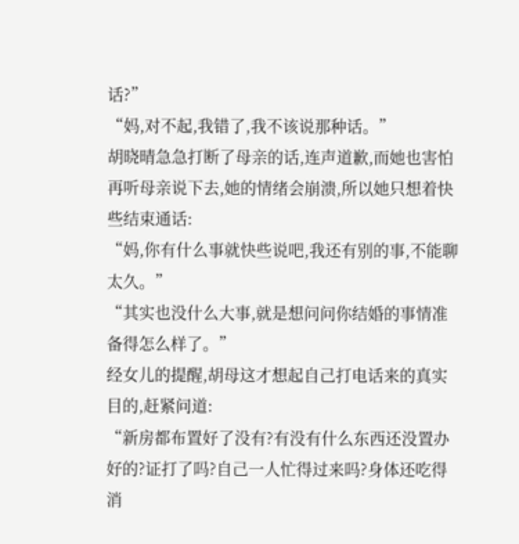话?”
“妈,对不起,我错了,我不该说那种话。”
胡晓晴急急打断了母亲的话,连声道歉,而她也害怕再听母亲说下去,她的情绪会崩溃,所以她只想着快些结束通话:
“妈,你有什么事就快些说吧,我还有别的事,不能聊太久。”
“其实也没什么大事,就是想问问你结婚的事情准备得怎么样了。”
经女儿的提醒,胡母这才想起自己打电话来的真实目的,赶紧问道:
“新房都布置好了没有?有没有什么东西还没置办好的?证打了吗?自己一人忙得过来吗?身体还吃得消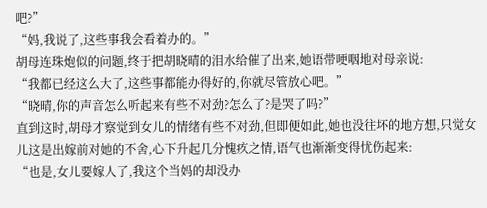吧?”
“妈,我说了,这些事我会看着办的。”
胡母连珠炮似的问题,终于把胡晓晴的泪水给催了出来,她语带哽咽地对母亲说:
“我都已经这么大了,这些事都能办得好的,你就尽管放心吧。”
“晓晴,你的声音怎么听起来有些不对劲?怎么了?是哭了吗?”
直到这时,胡母才察觉到女儿的情绪有些不对劲,但即便如此,她也没往坏的地方想,只觉女儿这是出嫁前对她的不舍,心下升起几分愧疚之情,语气也渐渐变得忧伤起来:
“也是,女儿要嫁人了,我这个当妈的却没办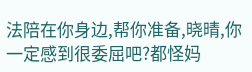法陪在你身边,帮你准备,晓晴,你一定感到很委屈吧?都怪妈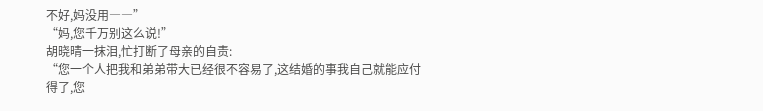不好,妈没用――”
“妈,您千万别这么说!”
胡晓晴一抹泪,忙打断了母亲的自责:
“您一个人把我和弟弟带大已经很不容易了,这结婚的事我自己就能应付得了,您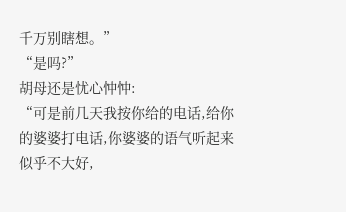千万别瞎想。”
“是吗?”
胡母还是忧心忡忡:
“可是前几天我按你给的电话,给你的婆婆打电话,你婆婆的语气听起来似乎不大好,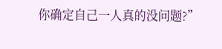你确定自己一人真的没问题?”